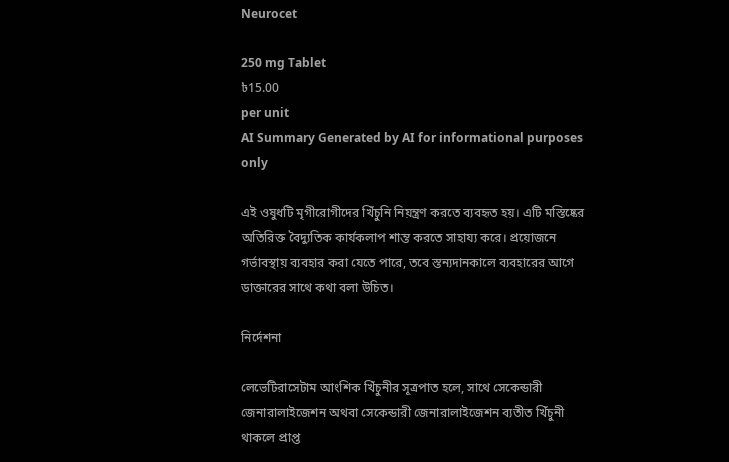Neurocet

250 mg Tablet
৳15.00
per unit
AI Summary Generated by AI for informational purposes only

এই ওষুধটি মৃগীরোগীদের খিঁচুনি নিয়ন্ত্রণ করতে ব্যবহৃত হয়। এটি মস্তিষ্কের অতিরিক্ত বৈদ্যুতিক কার্যকলাপ শান্ত করতে সাহায্য করে। প্রয়োজনে গর্ভাবস্থায় ব্যবহার করা যেতে পারে, তবে স্তন্যদানকালে ব্যবহারের আগে ডাক্তারের সাথে কথা বলা উচিত।

নির্দেশনা

লেভেটিরাসেটাম আংশিক খিঁচুনীর সূত্রপাত হলে, সাথে সেকেন্ডারী জেনারালাইজেশন অথবা সেকেন্ডারী জেনারালাইজেশন ব্যতীত খিঁচুনী থাকলে প্রাপ্ত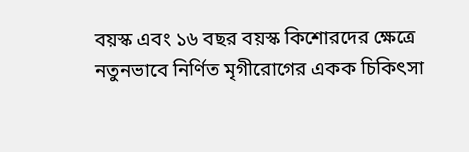বয়স্ক এবং ১৬ বছর বয়স্ক কিশোরদের ক্ষেত্রে নতুনভাবে নির্ণিত মৃগীরোগের একক চিকিৎসা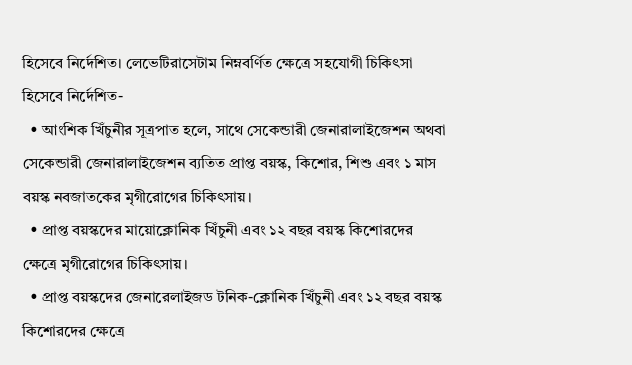হিসেবে নির্দেশিত। লেভেটিরাসেটাম নিম্নবর্ণিত ক্ষেত্রে সহযোগী চিকিৎসা হিসেবে নির্দেশিত-
  • আংশিক খিঁচুনীর সূত্রপাত হলে, সাথে সেকেন্ডারী জেনারালাইজেশন অথবা সেকেন্ডারী জেনারালাইজেশন ব্যতিত প্রাপ্ত বয়স্ক, কিশোর, শিশু এবং ১ মাস বয়স্ক নবজাতকের মৃগীরোগের চিকিৎসায়।
  • প্রাপ্ত বয়স্কদের মায়োক্লোনিক খিঁচুনী এবং ১২ বছর বয়স্ক কিশোরদের ক্ষেত্রে মৃগীরোগের চিকিৎসায়।
  • প্রাপ্ত বয়স্কদের জেনারেলাইজড টনিক-ক্লোনিক খিঁচুনী এবং ১২ বছর বয়স্ক কিশোরদের ক্ষেত্রে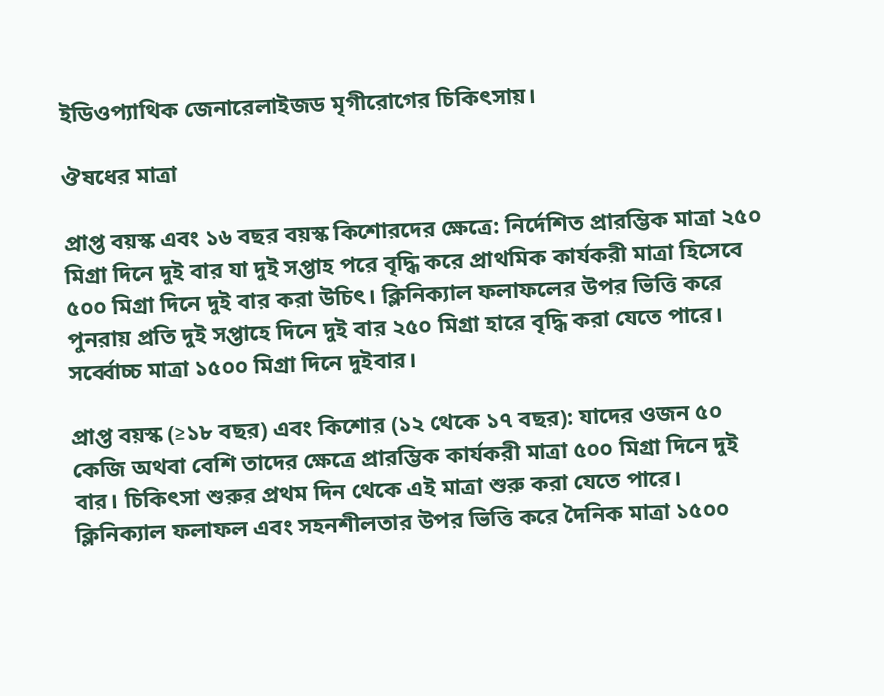ইডিওপ্যাথিক জেনারেলাইজড মৃগীরোগের চিকিৎসায়।

ঔষধের মাত্রা

প্রাপ্ত বয়স্ক এবং ১৬ বছর বয়স্ক কিশোরদের ক্ষেত্রে: নির্দেশিত প্রারম্ভিক মাত্রা ২৫০ মিগ্রা দিনে দুই বার যা দুই সপ্তাহ পরে বৃদ্ধি করে প্রাথমিক কার্যকরী মাত্রা হিসেবে ৫০০ মিগ্রা দিনে দুই বার করা উচিৎ। ক্লিনিক্যাল ফলাফলের উপর ভিত্তি করে পুনরায় প্রতি দুই সপ্তাহে দিনে দুই বার ২৫০ মিগ্রা হারে বৃদ্ধি করা যেতে পারে। সর্ব্বোচ্চ মাত্রা ১৫০০ মিগ্রা দিনে দুইবার।

প্রাপ্ত বয়স্ক (≥১৮ বছর) এবং কিশোর (১২ থেকে ১৭ বছর): যাদের ওজন ৫০ কেজি অথবা বেশি তাদের ক্ষেত্রে প্রারম্ভিক কার্যকরী মাত্রা ৫০০ মিগ্রা দিনে দুই বার। চিকিৎসা শুরুর প্রথম দিন থেকে এই মাত্রা শুরু করা যেতে পারে। ক্লিনিক্যাল ফলাফল এবং সহনশীলতার উপর ভিত্তি করে দৈনিক মাত্রা ১৫০০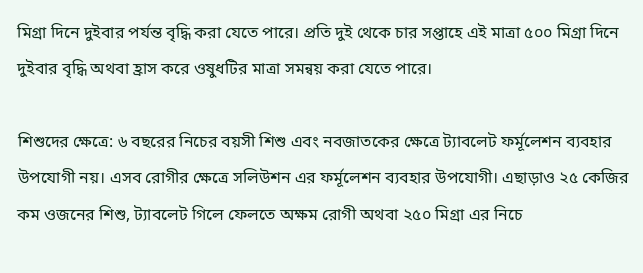মিগ্রা দিনে দুইবার পর্যন্ত বৃদ্ধি করা যেতে পারে। প্রতি দুই থেকে চার সপ্তাহে এই মাত্রা ৫০০ মিগ্রা দিনে দুইবার বৃদ্ধি অথবা হ্রাস করে ওষুধটির মাত্রা সমন্বয় করা যেতে পারে।

শিশুদের ক্ষেত্রে: ৬ বছরের নিচের বয়সী শিশু এবং নবজাতকের ক্ষেত্রে ট্যাবলেট ফর্মূলেশন ব্যবহার উপযোগী নয়। এসব রোগীর ক্ষেত্রে সলিউশন এর ফর্মূলেশন ব্যবহার উপযোগী। এছাড়াও ২৫ কেজির কম ওজনের শিশু, ট্যাবলেট গিলে ফেলতে অক্ষম রোগী অথবা ২৫০ মিগ্রা এর নিচে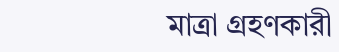মাত্রা গ্রহণকারী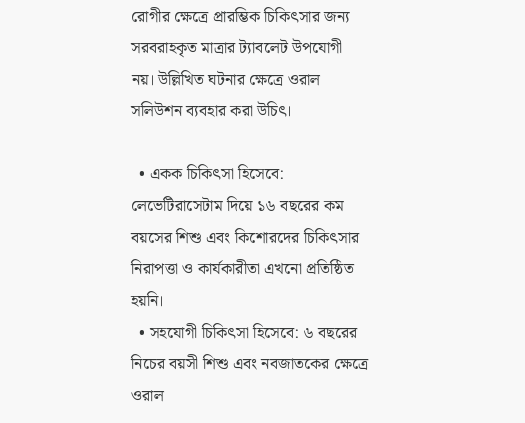রোগীর ক্ষেত্রে প্রারম্ভিক চিকিৎসার জন্য সরবরাহকৃত মাত্রার ট্যাবলেট উপযোগী নয়। উল্লিখিত ঘটনার ক্ষেত্রে ওরাল সলিউশন ব্যবহার করা উচিৎ।

  • একক চিকিৎসা হিসেবে: লেভেটিরাসেটাম দিয়ে ১৬ বছরের কম বয়সের শিশু এবং কিশোরদের চিকিৎসার নিরাপত্তা ও কার্যকারীতা এখনো প্রতিষ্ঠিত হয়নি।
  • সহযোগী চিকিৎসা হিসেবে: ৬ বছরের নিচের বয়সী শিশু এবং নবজাতকের ক্ষেত্রে ওরাল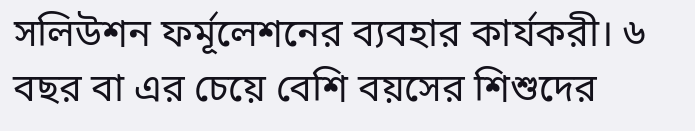সলিউশন ফর্মূলেশনের ব্যবহার কার্যকরী। ৬ বছর বা এর চেয়ে বেশি বয়সের শিশুদের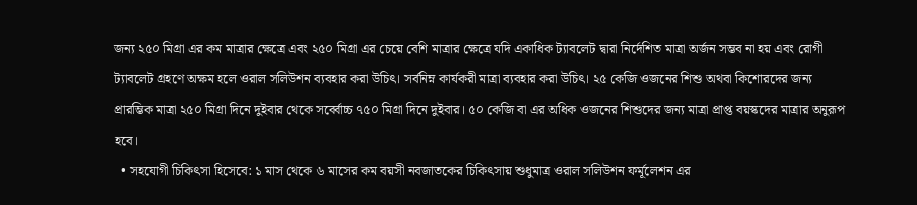জন্য ২৫০ মিগ্রা এর কম মাত্রার ক্ষেত্রে এবং ২৫০ মিগ্রা এর চেয়ে বেশি মাত্রার ক্ষেত্রে যদি একাধিক ট্যাবলেট দ্বারা নির্দেশিত মাত্রা অর্জন সম্ভব না হয় এবং রোগী ট্যাবলেট গ্রহণে অক্ষম হলে ওরাল সলিউশন ব্যবহার করা উচিৎ। সর্বনিম্ন কার্যকরী মাত্রা ব্যবহার করা উচিৎ। ২৫ কেজি ওজনের শিশু অথবা কিশোরদের জন্য প্রারম্ভিক মাত্রা ২৫০ মিগ্রা দিনে দুইবার থেকে সর্ব্বোচ্চ ৭৫০ মিগ্রা দিনে দুইবার। ৫০ কেজি বা এর অধিক ওজনের শিশুদের জন্য মাত্রা প্রাপ্ত বয়স্কদের মাত্রার অনুরূপ হবে।
  • সহযোগী চিকিৎসা হিসেবে: ১ মাস থেকে ৬ মাসের কম বয়সী নবজাতকের চিকিৎসায় শুধুমাত্র ওরাল সলিউশন ফর্মূলেশন এর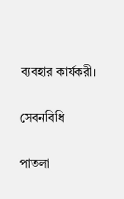ব্যবহার কার্যকরী।

সেবনবিধি

পাতলা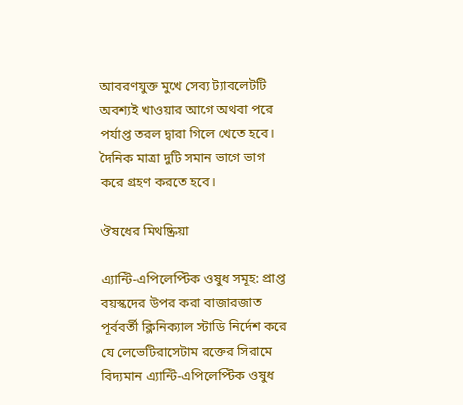আবরণযুক্ত মুখে সেব্য ট্যাবলেটটি অবশ্যই খাওয়ার আগে অথবা পরে পর্যাপ্ত তরল দ্বারা গিলে খেতে হবে। দৈনিক মাত্রা দুটি সমান ভাগে ভাগ করে গ্রহণ করতে হবে।

ঔষধের মিথষ্ক্রিয়া

এ্যান্টি-এপিলেপ্টিক ওষুধ সমূহ: প্রাপ্ত বয়স্কদের উপর করা বাজারজাত পূর্ববর্তী ক্লিনিক্যাল স্টাডি নির্দেশ করে যে লেভেটিরাসেটাম রক্তের সিরামে বিদ্যমান এ্যান্টি-এপিলেপ্টিক ওষুধ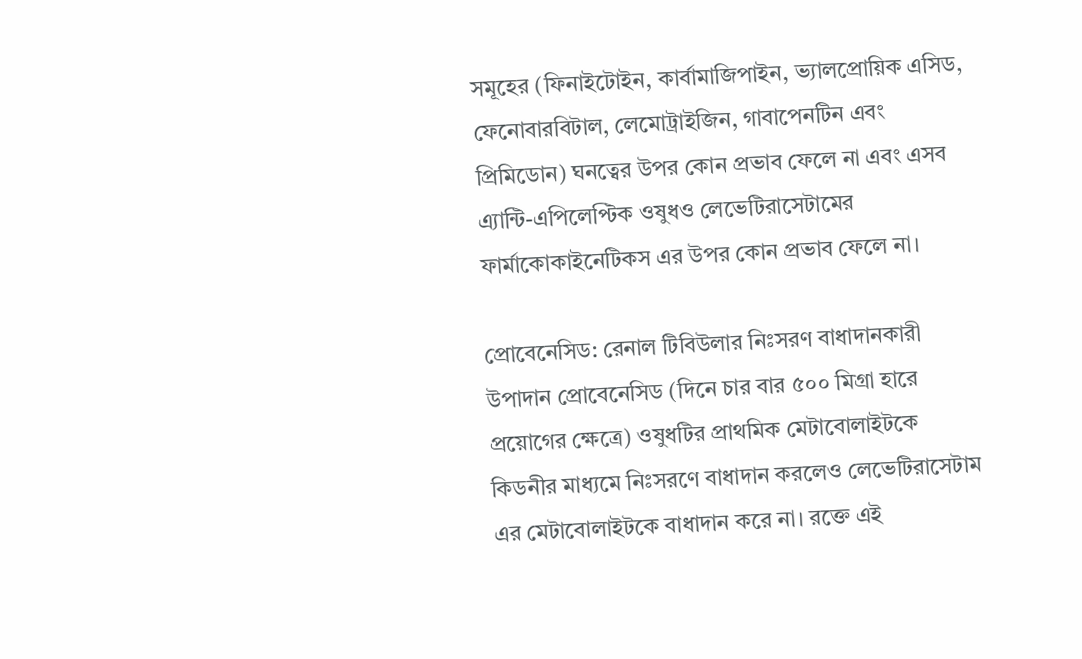সমূহের (ফিনাইটোইন, কার্বামাজিপাইন, ভ্যালপ্রোয়িক এসিড, ফেনোবারবিটাল, লেমোট্রাইজিন, গাবাপেনটিন এবং প্রিমিডোন) ঘনত্বের উপর কোন প্রভাব ফেলে না এবং এসব এ্যান্টি-এপিলেপ্টিক ওষুধও লেভেটিরাসেটামের ফার্মাকোকাইনেটিকস এর উপর কোন প্রভাব ফেলে না।

প্রোবেনেসিড: রেনাল টিবিউলার নিঃসরণ বাধাদানকারী উপাদান প্রোবেনেসিড (দিনে চার বার ৫০০ মিগ্রা হারে প্রয়োগের ক্ষেত্রে) ওষুধটির প্রাথমিক মেটাবোলাইটকে কিডনীর মাধ্যমে নিঃসরণে বাধাদান করলেও লেভেটিরাসেটাম এর মেটাবোলাইটকে বাধাদান করে না। রক্তে এই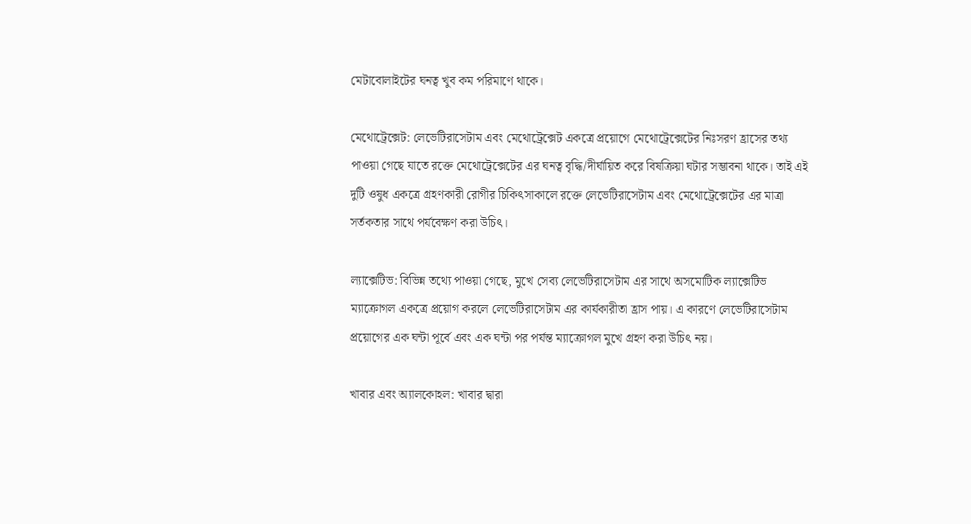মেটাবোলাইটের ঘনত্ব খুব কম পরিমাণে থাকে।

মেথোট্রেক্সেট: লেভেটিরাসেটাম এবং মেথোট্রেক্সেট একত্রে প্রয়োগে মেথোট্রেক্সেটের নিঃসরণ হ্রাসের তথ্য পাওয়া গেছে যাতে রক্তে মেথোট্রেক্সেটের এর ঘনত্ব বৃদ্ধি/দীর্ঘায়িত করে বিষক্রিয়া ঘটার সম্ভাবনা থাকে। তাই এই দুটি ওষুধ একত্রে গ্রহণকারী রোগীর চিকিৎসাকালে রক্তে লেভেটিরাসেটাম এবং মেথোট্রেক্সেটের এর মাত্রা সর্তকতার সাথে পর্যবেক্ষণ করা উচিৎ।

ল্যাক্সেটিভ: বিভিন্ন তথ্যে পাওয়া গেছে, মুখে সেব্য লেভেটিরাসেটাম এর সাথে অসমোটিক ল্যাক্সেটিভ ম্যাক্রোগল একত্রে প্রয়োগ করলে লেভেটিরাসেটাম এর কার্যকারীতা হ্রাস পায়। এ কারণে লেভেটিরাসেটাম প্রয়োগের এক ঘন্টা পূর্বে এবং এক ঘন্টা পর পর্যন্ত ম্যাক্রোগল মুখে গ্রহণ করা উচিৎ নয়।

খাবার এবং অ্যালকোহল: খাবার দ্বারা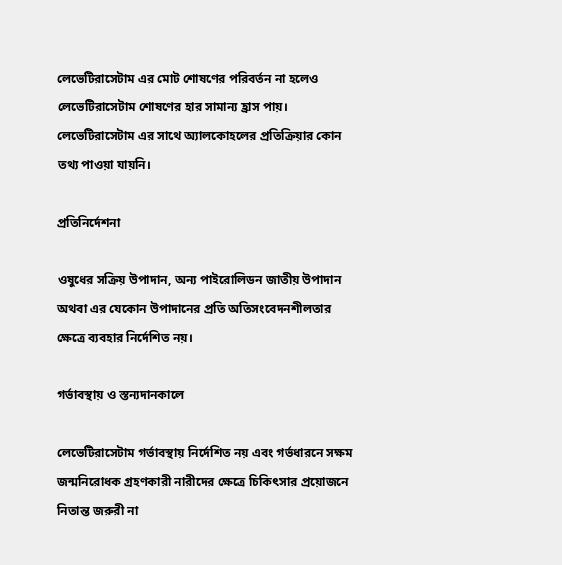লেভেটিরাসেটাম এর মোট শোষণের পরিবর্তন না হলেও লেভেটিরাসেটাম শোষণের হার সামান্য হ্রাস পায়। লেভেটিরাসেটাম এর সাথে অ্যালকোহলের প্রতিক্রিয়ার কোন তথ্য পাওয়া যায়নি।

প্রতিনির্দেশনা

ওষুধের সক্রিয় উপাদান, অন্য পাইরোলিডন জাতীয় উপাদান অথবা এর যেকোন উপাদানের প্রতি অতিসংবেদনশীলতার ক্ষেত্রে ব্যবহার নির্দেশিত নয়।

গর্ভাবস্থায় ও স্তন্যদানকালে

লেভেটিরাসেটাম গর্ভাবস্থায় নির্দেশিত নয় এবং গর্ভধারনে সক্ষম জন্মনিরোধক গ্রহণকারী নারীদের ক্ষেত্রে চিকিৎসার প্রয়োজনে নিতান্ত জরুরী না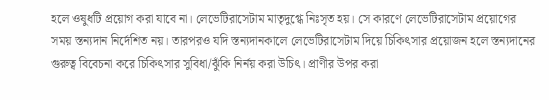হলে ওষুধটি প্রয়োগ করা যাবে না। লেভেটিরাসেটাম মাতৃদুগ্ধে নিঃসৃত হয়। সে কারণে লেভেটিরাসেটাম প্রয়োগের সময় স্তন্যদান নির্দেশিত নয়। তারপরও যদি স্তন্যদানকালে লেভেটিরাসেটাম দিয়ে চিকিৎসার প্রয়োজন হলে স্তন্যদানের গুরুত্ব বিবেচনা করে চিকিৎসার সুবিধা/ঝুঁকি নির্নয় করা উচিৎ। প্রাণীর উপর করা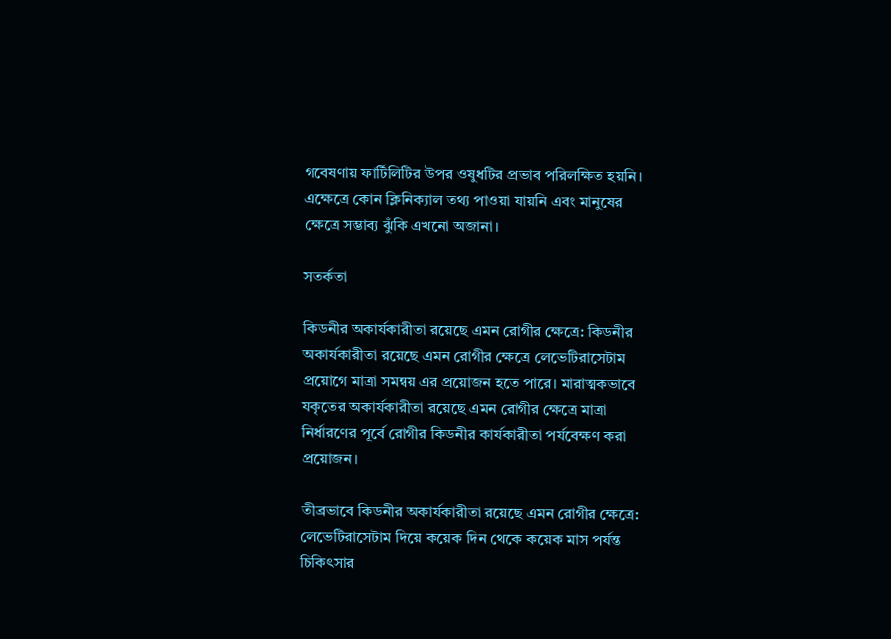গবেষণায় ফার্টিলিটির উপর ওষুধটির প্রভাব পরিলক্ষিত হয়নি। এক্ষেত্রে কোন ক্লিনিক্যাল তথ্য পাওয়া যায়নি এবং মানুষের ক্ষেত্রে সম্ভাব্য ঝুঁকি এখনো অজানা।

সতর্কতা

কিডনীর অকার্যকারীতা রয়েছে এমন রোগীর ক্ষেত্রে: কিডনীর অকার্যকারীতা রয়েছে এমন রোগীর ক্ষেত্রে লেভেটিরাসেটাম প্রয়োগে মাত্রা সমন্বয় এর প্রয়োজন হতে পারে। মারাত্মকভাবে যকৃতের অকার্যকারীতা রয়েছে এমন রোগীর ক্ষেত্রে মাত্রা নির্ধারণের পূর্বে রোগীর কিডনীর কার্যকারীতা পর্যবেক্ষণ করা প্রয়োজন।

তীব্রভাবে কিডনীর অকার্যকারীতা রয়েছে এমন রোগীর ক্ষেত্রে: লেভেটিরাসেটাম দিয়ে কয়েক দিন থেকে কয়েক মাস পর্যন্ত চিকিৎসার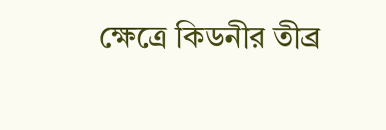ক্ষেত্রে কিডনীর তীব্র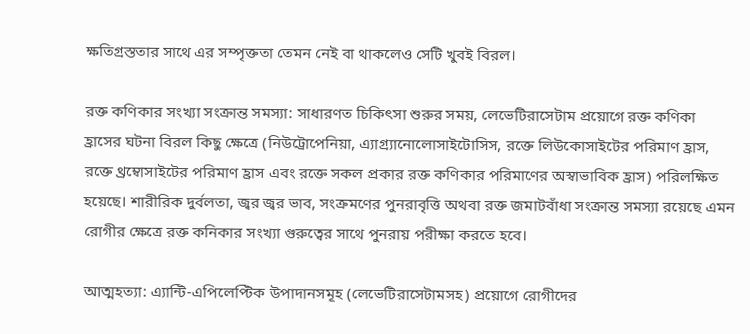ক্ষতিগ্রস্ততার সাথে এর সম্পৃক্ততা তেমন নেই বা থাকলেও সেটি খুবই বিরল।

রক্ত কণিকার সংখ্যা সংক্রান্ত সমস্যা: সাধারণত চিকিৎসা শুরুর সময়, লেভেটিরাসেটাম প্রয়োগে রক্ত কণিকা হ্রাসের ঘটনা বিরল কিছু ক্ষেত্রে (নিউট্রোপেনিয়া, এ্যাগ্র্যানোলোসাইটোসিস, রক্তে লিউকোসাইটের পরিমাণ হ্রাস, রক্তে থ্রম্বোসাইটের পরিমাণ হ্রাস এবং রক্তে সকল প্রকার রক্ত কণিকার পরিমাণের অস্বাভাবিক হ্রাস) পরিলক্ষিত হয়েছে। শারীরিক দুর্বলতা, জ্বর জ্বর ভাব, সংক্রমণের পুনরাবৃত্তি অথবা রক্ত জমাটবাঁধা সংক্রান্ত সমস্যা রয়েছে এমন রোগীর ক্ষেত্রে রক্ত কনিকার সংখ্যা গুরুত্বের সাথে পুনরায় পরীক্ষা করতে হবে।

আত্মহত্যা: এ্যান্টি-এপিলেপ্টিক উপাদানসমূহ (লেভেটিরাসেটামসহ) প্রয়োগে রোগীদের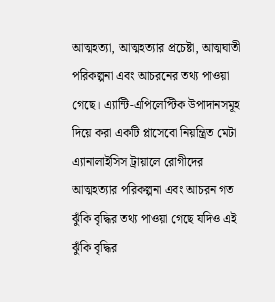আত্মহত্যা, আত্মহত্যার প্রচেষ্টা, আত্মঘাতী পরিকল্পনা এবং আচরনের তথ্য পাওয়া গেছে। এ্যান্টি-এপিলেপ্টিক উপাদানসমূহ দিয়ে করা একটি প্লাসেবো নিয়ন্ত্রিত মেটা এ্যানালাইসিস ট্রায়ালে রোগীদের আত্মহত্যার পরিকল্পনা এবং আচরন গত ঝুঁকি বৃদ্ধির তথ্য পাওয়া গেছে যদিও এই ঝুঁকি বৃদ্ধির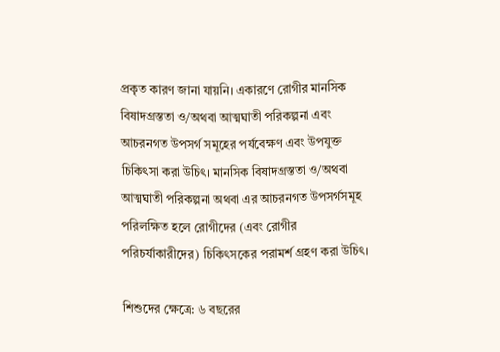প্রকৃত কারণ জানা যায়নি। একারণে রোগীর মানসিক বিষাদগ্রস্ততা ও/অথবা আত্মঘাতী পরিকল্পনা এবং আচরনগত উপসর্গ সমূহের পর্যবেক্ষণ এবং উপযুক্ত চিকিৎসা করা উচিৎ। মানসিক বিষাদগ্রস্ততা ও/অথবা আত্মঘাতী পরিকল্পনা অথবা এর আচরনগত উপসর্গসমূহ পরিলক্ষিত হলে রোগীদের (এবং রোগীর পরিচর্যাকারীদের) চিকিৎসকের পরামর্শ গ্রহণ করা উচিৎ।

শিশুদের ক্ষেত্রে: ৬ বছরের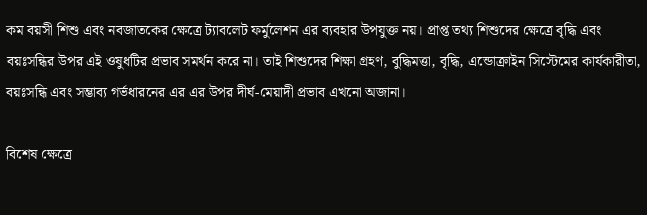কম বয়সী শিশু এবং নবজাতকের ক্ষেত্রে ট্যাবলেট ফর্মুলেশন এর ব্যবহার উপযুক্ত নয়। প্রাপ্ত তথ্য শিশুদের ক্ষেত্রে বৃদ্ধি এবং বয়ঃসন্ধির উপর এই ওষুধটির প্রভাব সমর্থন করে না। তাই শিশুদের শিক্ষা গ্রহণ, বুদ্ধিমত্তা, বৃদ্ধি, এন্ডোক্রাইন সিস্টেমের কার্যকারীতা, বয়ঃসন্ধি এবং সম্ভাব্য গর্ভধারনের এর এর উপর দীর্ঘ-মেয়াদী প্রভাব এখনো অজানা।

বিশেষ ক্ষেত্রে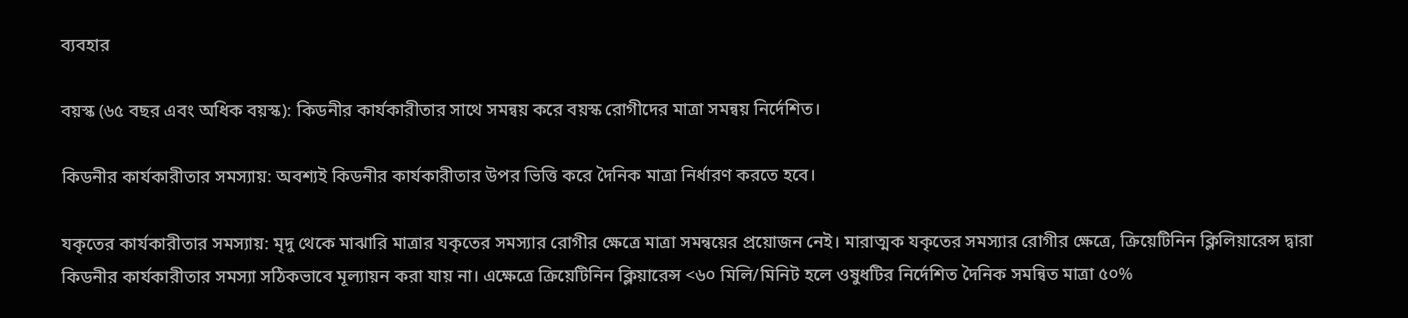ব্যবহার

বয়স্ক (৬৫ বছর এবং অধিক বয়স্ক): কিডনীর কার্যকারীতার সাথে সমন্বয় করে বয়স্ক রোগীদের মাত্রা সমন্বয় নির্দেশিত।

কিডনীর কার্যকারীতার সমস্যায়: অবশ্যই কিডনীর কার্যকারীতার উপর ভিত্তি করে দৈনিক মাত্রা নির্ধারণ করতে হবে।

যকৃতের কার্যকারীতার সমস্যায়: মৃদু থেকে মাঝারি মাত্রার যকৃতের সমস্যার রোগীর ক্ষেত্রে মাত্রা সমন্বয়ের প্রয়োজন নেই। মারাত্মক যকৃতের সমস্যার রোগীর ক্ষেত্রে, ক্রিয়েটিনিন ক্লিলিয়ারেন্স দ্বারা কিডনীর কার্যকারীতার সমস্যা সঠিকভাবে মূল্যায়ন করা যায় না। এক্ষেত্রে ক্রিয়েটিনিন ক্লিয়ারেন্স <৬০ মিলি/মিনিট হলে ওষুধটির নির্দেশিত দৈনিক সমন্বিত মাত্রা ৫০%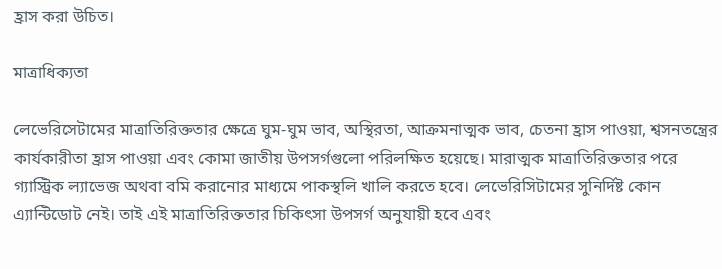হ্রাস করা উচিত।

মাত্রাধিক্যতা

লেভেরিসেটামের মাত্রাতিরিক্ততার ক্ষেত্রে ঘুম-ঘুম ভাব, অস্থিরতা, আক্রমনাত্মক ভাব, চেতনা হ্রাস পাওয়া, শ্বসনতন্ত্রের কার্যকারীতা হ্রাস পাওয়া এবং কোমা জাতীয় উপসর্গগুলো পরিলক্ষিত হয়েছে। মারাত্মক মাত্রাতিরিক্ততার পরে গ্যাস্ট্রিক ল্যাভেজ অথবা বমি করানোর মাধ্যমে পাকস্থলি খালি করতে হবে। লেভেরিসিটামের সুনির্দিষ্ট কোন এ্যান্টিডোট নেই। তাই এই মাত্রাতিরিক্ততার চিকিৎসা উপসর্গ অনুযায়ী হবে এবং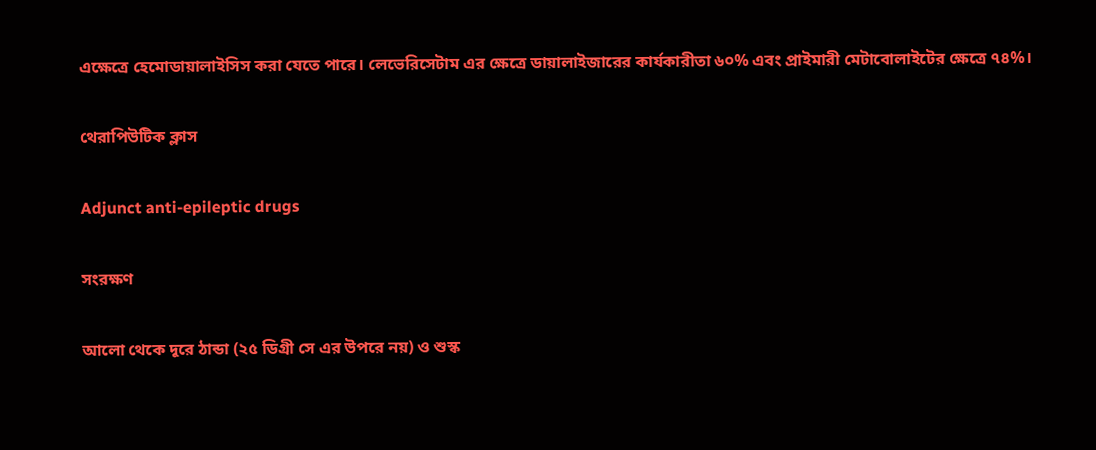এক্ষেত্রে হেমোডায়ালাইসিস করা যেতে পারে। লেভেরিসেটাম এর ক্ষেত্রে ডায়ালাইজারের কার্যকারীতা ৬০% এবং প্রাইমারী মেটাবোলাইটের ক্ষেত্রে ৭৪%।

থেরাপিউটিক ক্লাস

Adjunct anti-epileptic drugs

সংরক্ষণ

আলো থেকে দূরে ঠান্ডা (২৫ ডিগ্রী সে এর উপরে নয়) ও শুস্ক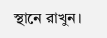স্থানে রাখুন।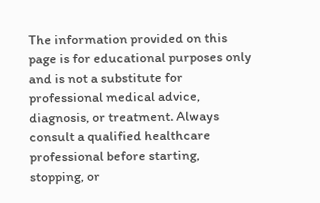The information provided on this page is for educational purposes only and is not a substitute for professional medical advice, diagnosis, or treatment. Always consult a qualified healthcare professional before starting, stopping, or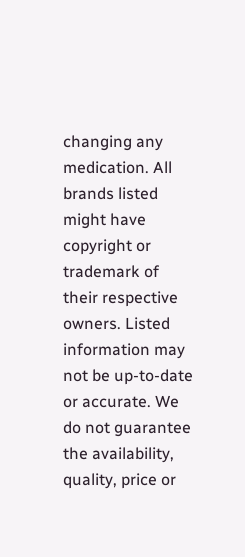changing any medication. All brands listed might have copyright or trademark of their respective owners. Listed information may not be up-to-date or accurate. We do not guarantee the availability, quality, price or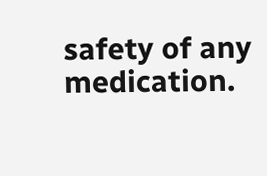safety of any medication.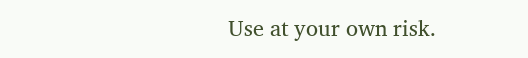Use at your own risk.